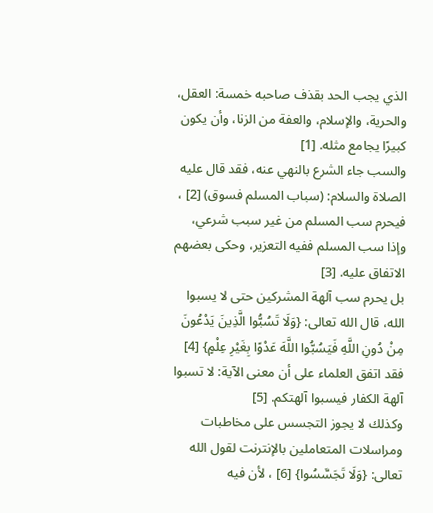الذي يجب الحد بقذف صاحبه خمسة: العقل، والحرية، والإسلام، والعفة من الزنا، وأن يكون كبيرًا يجامع مثله. [1]
والسب جاء الشرع بالنهي عنه، فقد قال عليه الصلاة والسلام: (سباب المسلم فسوق) [2] ، فيحرم سب المسلم من غير سبب شرعي، وإذا سب المسلم ففيه التعزير، وحكى بعضهم الاتفاق عليه. [3]
بل يحرم سب آلهة المشركين حتى لا يسبوا الله، قال الله تعالى: {وَلَا تَسُبُّوا الَّذِينَ يَدْعُونَ مِنْ دُونِ اللَّهِ فَيَسُبُّوا اللَّهَ عَدْوًا بِغَيْرِ عِلْمٍ} [4] فقد اتفق العلماء على أن معنى الآية: لا تسبوا آلهة الكفار فيسبوا آلهتكم. [5]
وكذلك لا يجوز التجسس على مخاطبات ومراسلات المتعاملين بالإنترنت لقول الله تعالى: {وَلَا تَجَسَّسُوا} [6] ، لأن فيه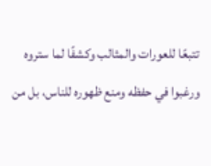تتبعًا للعورات والمثالب وكشفًا لما ستروه ورغبوا في حفظه ومنع ظهوره للناس، بل من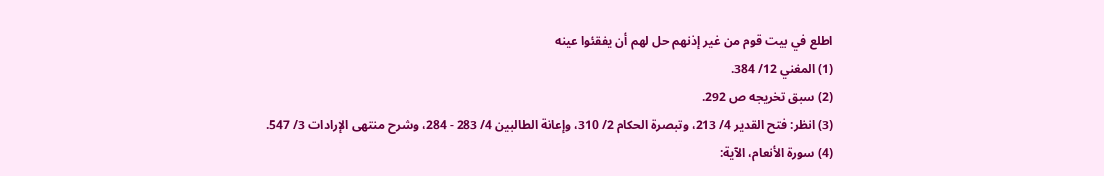اطلع في بيت قوم من غير إذنهم حل لهم أن يفقئوا عينه
(1) المغني 12/ 384.
(2) سبق تخريجه ص 292.
(3) انظر: فتح القدير 4/ 213، وتبصرة الحكام 2/ 310، وإعانة الطالبين 4/ 283 - 284، وشرح منتهى الإرادات 3/ 547.
(4) سورة الأنعام، الآية: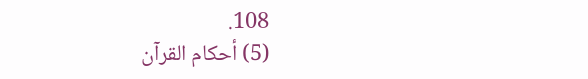108.
(5) أحكام القرآن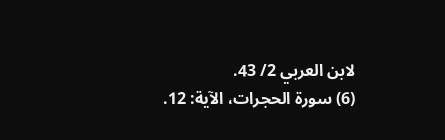لابن العربي 2/ 43.
(6) سورة الحجرات، الآية: 12.